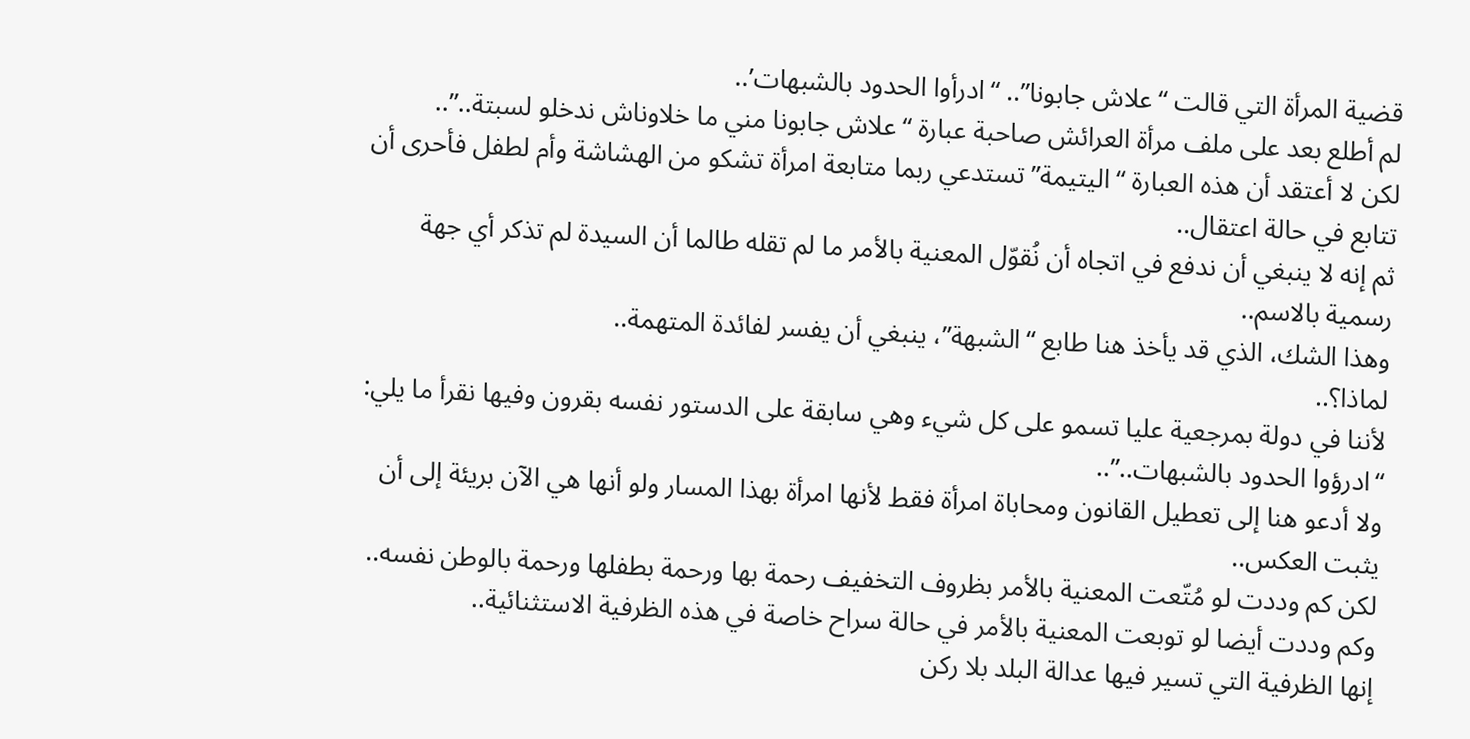قضية المرأة التي قالت “علاش جابونا”.. “ادرأوا الحدود بالشبهات’..
لم أطلع بعد على ملف مرأة العرائش صاحبة عبارة “علاش جابونا مني ما خلاوناش ندخلو لسبتة..”..
لكن لا أعتقد أن هذه العبارة “اليتيمة” تستدعي ربما متابعة امرأة تشكو من الهشاشة وأم لطفل فأحرى أن تتابع في حالة اعتقال..
ثم إنه لا ينبغي أن ندفع في اتجاه أن نُقوّل المعنية بالأمر ما لم تقله طالما أن السيدة لم تذكر أي جهة رسمية بالاسم..
وهذا الشك، الذي قد يأخذ هنا طابع “الشبهة”، ينبغي أن يفسر لفائدة المتهمة..
لماذا؟..
لأننا في دولة بمرجعية عليا تسمو على كل شيء وهي سابقة على الدستور نفسه بقرون وفيها نقرأ ما يلي:
“ادرؤوا الحدود بالشبهات..”..
ولا أدعو هنا إلى تعطيل القانون ومحاباة امرأة فقط لأنها امرأة بهذا المسار ولو أنها هي الآن بريئة إلى أن يثبت العكس..
لكن كم وددت لو مُتّعت المعنية بالأمر بظروف التخفيف رحمة بها ورحمة بطفلها ورحمة بالوطن نفسه..
وكم وددت أيضا لو توبعت المعنية بالأمر في حالة سراح خاصة في هذه الظرفية الاستثنائية..
إنها الظرفية التي تسير فيها عدالة البلد بلا ركن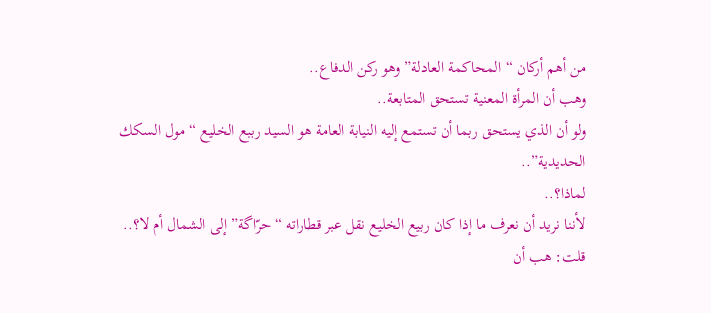من أهم أركان “المحاكمة العادلة” وهو ركن الدفاع..
وهب أن المرأة المعنية تستحق المتابعة..
ولو أن الذي يستحق ربما أن تستمع إليه النيابة العامة هو السيد رببع الخليع “مول السكك الحديدية”..
لماذا؟..
لأننا نريد أن نعرف ما إذا كان ربيع الخليع نقل عبر قطاراته “حرّاگة” إلى الشمال أم لا؟..
قلت: هب أن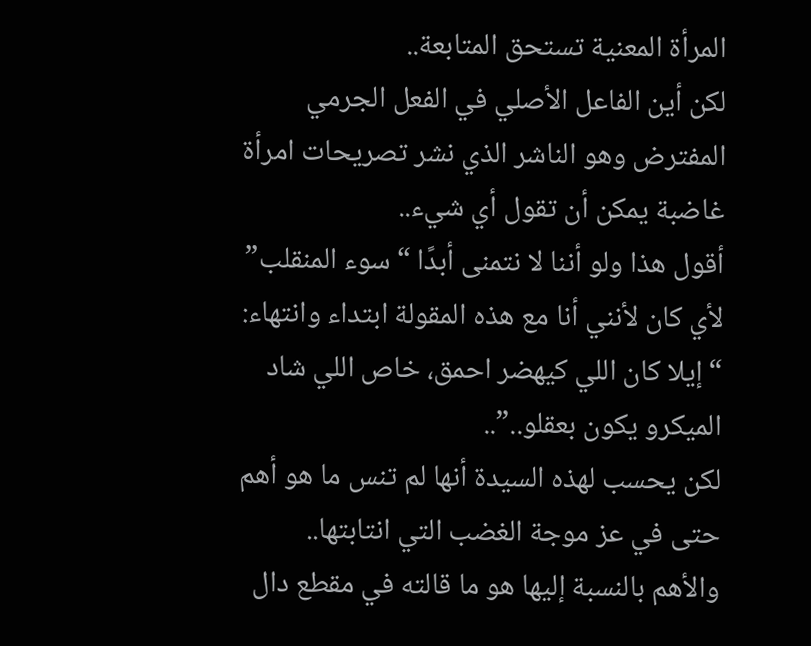المرأة المعنية تستحق المتابعة..
لكن أين الفاعل الأصلي في الفعل الجرمي المفترض وهو الناشر الذي نشر تصريحات امرأة غاضبة يمكن أن تقول أي شيء..
أقول هذا ولو أننا لا نتمنى أبدًا “سوء المنقلب” لأي كان لأنني أنا مع هذه المقولة ابتداء وانتهاء:
“إيلا كان اللي كيهضر احمق، خاص اللي شاد الميكرو يكون بعقلو..”..
لكن يحسب لهذه السيدة أنها لم تنس ما هو أهم حتى في عز موجة الغضب التي انتابتها..
والأهم بالنسبة إليها هو ما قالته في مقطع دال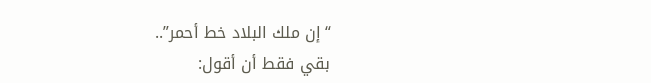“إن ملك البلاد خط أحمر”..
بقي فقط أن أقول: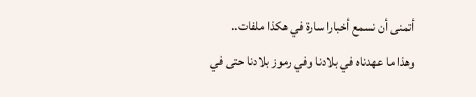أتمنى أن نسمع أخبارا سارة في هكذا ملفات..
وهذا ما عهدناه في بلادنا وفي رموز بلادنا حتى في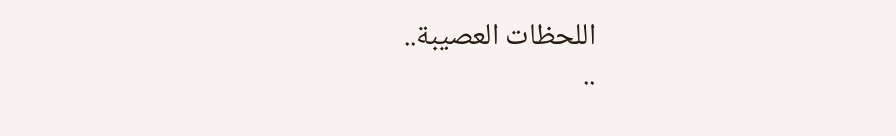اللحظات العصيبة..
..